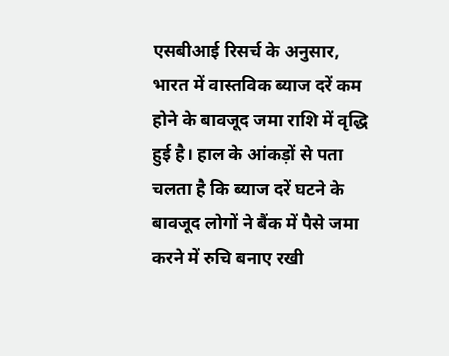एसबीआई रिसर्च के अनुसार, भारत में वास्तविक ब्याज दरें कम होने के बावजूद जमा राशि में वृद्धि हुई है। हाल के आंकड़ों से पता चलता है कि ब्याज दरें घटने के बावजूद लोगों ने बैंक में पैसे जमा करने में रुचि बनाए रखी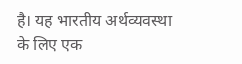है। यह भारतीय अर्थव्यवस्था के लिए एक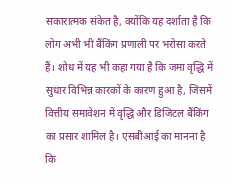सकारात्मक संकेत है, क्योंकि यह दर्शाता है कि लोग अभी भी बैंकिंग प्रणाली पर भरोसा करते हैं। शोध में यह भी कहा गया है कि जमा वृद्धि में सुधार विभिन्न कारकों के कारण हुआ है, जिसमें वित्तीय समावेशन में वृद्धि और डिजिटल बैंकिंग का प्रसार शामिल है। एसबीआई का मानना है कि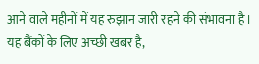आने वाले महीनों में यह रुझान जारी रहने की संभावना है। यह बैंकों के लिए अच्छी खबर है,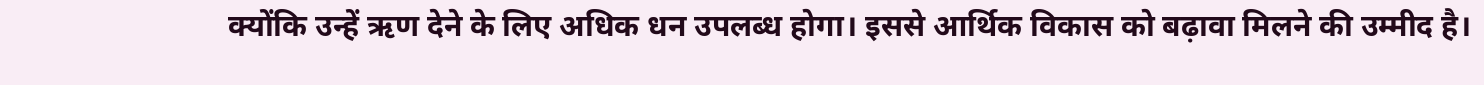क्योंकि उन्हें ऋण देने के लिए अधिक धन उपलब्ध होगा। इससे आर्थिक विकास को बढ़ावा मिलने की उम्मीद है।